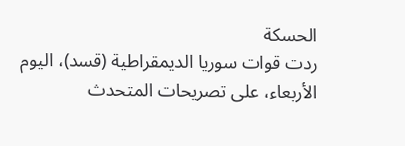الحسكة
ردت قوات سوريا الديمقراطية (قسد)، اليوم الأربعاء، على تصريحات المتحدث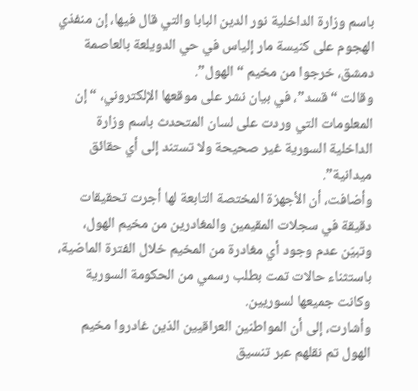باسم وزارة الداخلية نور الدين البابا والتي قال فيها، إن منفذي الهجوم على كنيسة مار إلياس في حي الدويلعة بالعاصمة دمشق، خرجوا من مخيم “الهول”.
وقالت “قسد”، في بيان نشر على موقعها الإلكتروني، “إن المعلومات التي وردت على لسان المتحدث باسم وزارة الداخلية السورية غير صحيحة ولا تستند إلى أي حقائق ميدانية”.
وأضافت، أن الأجهزة المختصة التابعة لها أجرت تحقيقات دقيقة في سجلات المقيمين والمغادرين من مخيم الهول، وتبيّن عدم وجود أي مغادرة من المخيم خلال الفترة الماضية، باستثناء حالات تمت بطلب رسمي من الحكومة السورية وكانت جميعها لسوريين.
وأشارت، إلى أن المواطنين العراقيين الذين غادروا مخيم الهول تم نقلهم عبر تنسيق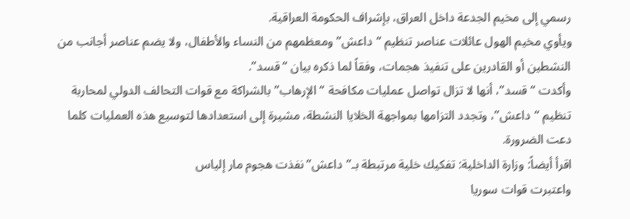رسمي إلى مخيم الجدعة داخل العراق، بإشراف الحكومة العراقية.
ويأوي مخيم الهول عائلات عناصر تنظيم “داعش” ومعظمهم من النساء والأطفال، ولا يضم عناصر أجانب من النشطين أو القادرين على تنفيذ هجمات، وفقاً لما ذكره بيان “قسد”.
وأكدت “قسد”، أنها لا تزال تواصل عمليات مكافحة “الإرهاب” بالشراكة مع قوات التحالف الدولي لمحاربة تنظيم “داعش”، وتجدد التزامها بمواجهة الخلايا النشطة، مشيرة إلى استعدادها لتوسيع هذه العمليات كلما دعت الضرورة.
اقرأ أيضاً: وزارة الداخلية: تفكيك خلية مرتبطة بـ”داعش” نفذت هجوم مار إلياس
واعتبرت قوات سوريا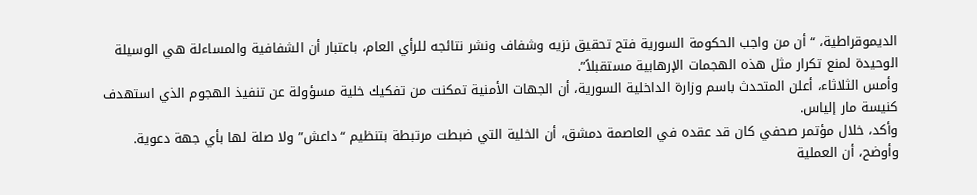الديموقراطية، “أن من واجب الحكومة السورية فتح تحقيق نزيه وشفاف ونشر نتائجه للرأي العام، باعتبار أن الشفافية والمساءلة هي الوسيلة الوحيدة لمنع تكرار مثل هذه الهجمات الإرهابية مستقبلاً”.
وأمس الثلاثاء، أعلن المتحدث باسم وزارة الداخلية السورية، أن الجهات الأمنية تمكنت من تفكيك خلية مسؤولة عن تنفيذ الهجوم الذي استهدف كنيسة مار إلياس.
وأكد، خلال مؤتمر صحفي كان قد عقده في العاصمة دمشق، أن الخلية التي ضبطت مرتبطة بتنظيم “داعش” ولا صلة لها بأي جهة دعوية.
وأوضح، أن العملية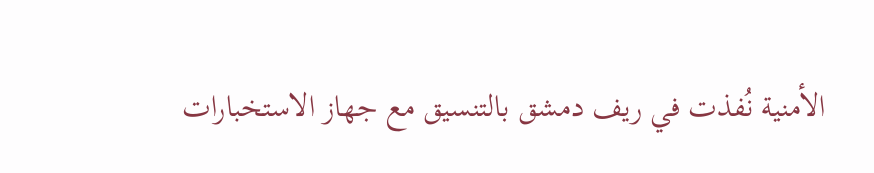الأمنية نُفذت في ريف دمشق بالتنسيق مع جهاز الاستخبارات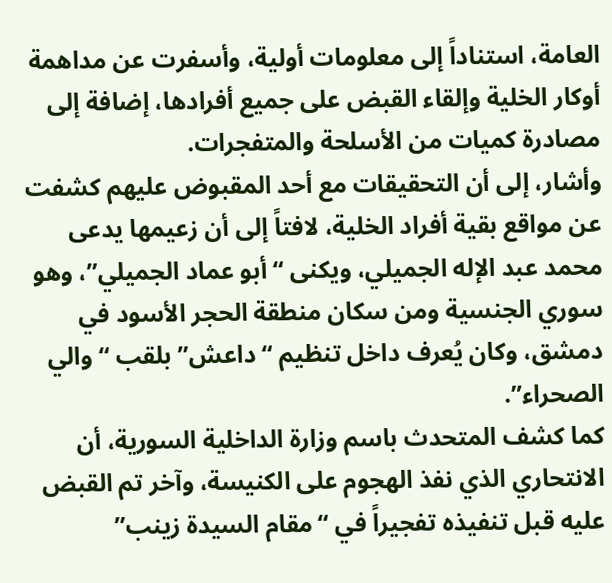العامة، استناداً إلى معلومات أولية، وأسفرت عن مداهمة أوكار الخلية وإلقاء القبض على جميع أفرادها، إضافة إلى مصادرة كميات من الأسلحة والمتفجرات.
وأشار، إلى أن التحقيقات مع أحد المقبوض عليهم كشفت عن مواقع بقية أفراد الخلية، لافتاً إلى أن زعيمها يدعى محمد عبد الإله الجميلي، ويكنى “أبو عماد الجميلي”، وهو سوري الجنسية ومن سكان منطقة الحجر الأسود في دمشق، وكان يُعرف داخل تنظيم “داعش” بلقب “والي الصحراء”.
كما كشف المتحدث باسم وزارة الداخلية السورية، أن الانتحاري الذي نفذ الهجوم على الكنيسة، وآخر تم القبض عليه قبل تنفيذه تفجيراً في “مقام السيدة زينب”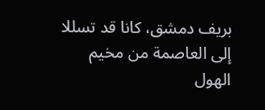بريف دمشق، كانا قد تسللا إلى العاصمة من مخيم الهول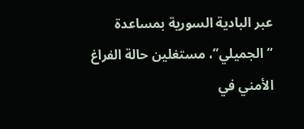عبر البادية السورية بمساعدة “الجميلي”، مستغلين حالة الفراغ الأمني في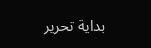بداية تحرير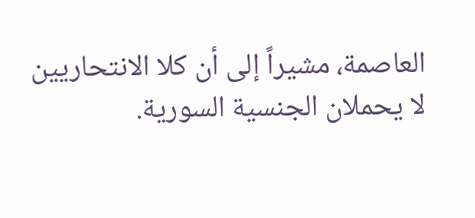العاصمة، مشيراً إلى أن كلا الانتحاريين لا يحملان الجنسية السورية.